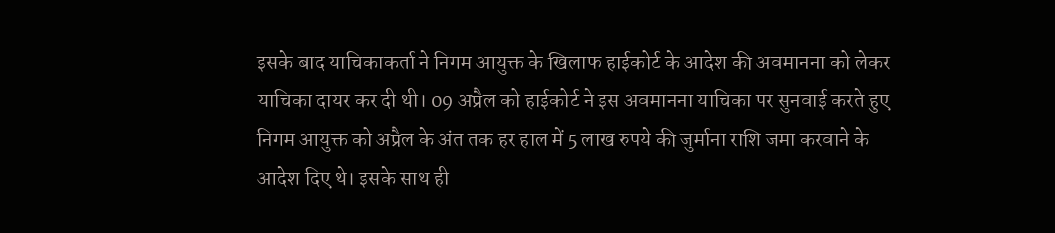इसके बाद याचिकाकर्ता ने निगम आयुक्त के खिलाफ हाईकोर्ट के आदेश की अवमानना को लेकर याचिका दायर कर दी थी। 09 अप्रैल को हाईकोर्ट ने इस अवमानना याचिका पर सुनवाई करते हुए निगम आयुक्त को अप्रैल के अंत तक हर हाल में 5 लाख रुपये की जुर्माना राशि जमा करवाने के आदेश दिए थे। इसके साथ ही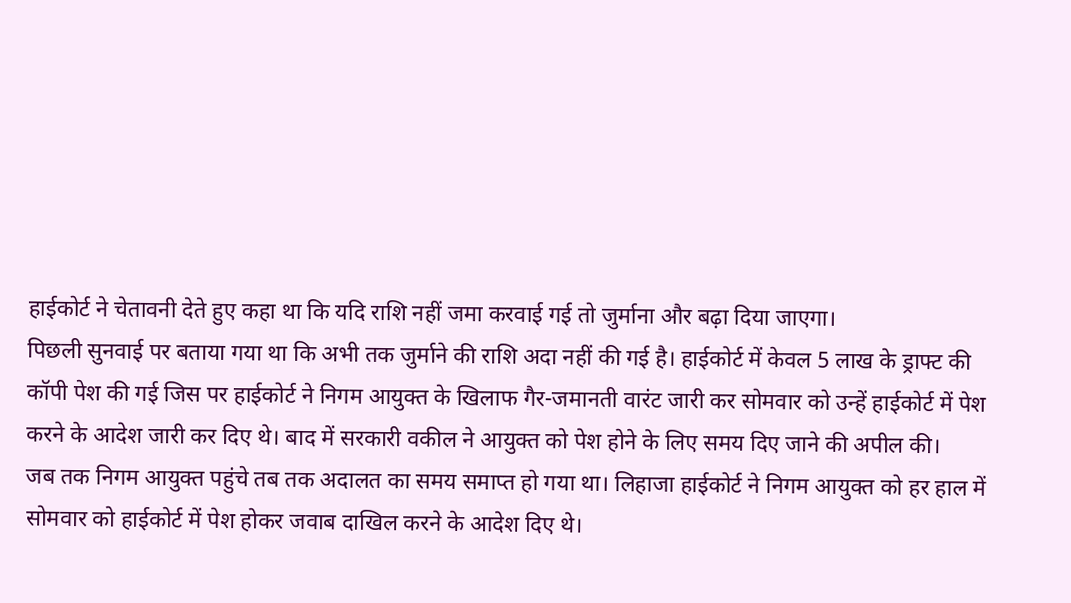हाईकोर्ट ने चेतावनी देते हुए कहा था कि यदि राशि नहीं जमा करवाई गई तो जुर्माना और बढ़ा दिया जाएगा।
पिछली सुनवाई पर बताया गया था कि अभी तक जुर्माने की राशि अदा नहीं की गई है। हाईकोर्ट में केवल 5 लाख के ड्राफ्ट की कॉपी पेश की गई जिस पर हाईकोर्ट ने निगम आयुक्त के खिलाफ गैर-जमानती वारंट जारी कर सोमवार को उन्हें हाईकोर्ट में पेश करने के आदेश जारी कर दिए थे। बाद में सरकारी वकील ने आयुक्त को पेश होने के लिए समय दिए जाने की अपील की।
जब तक निगम आयुक्त पहुंचे तब तक अदालत का समय समाप्त हो गया था। लिहाजा हाईकोर्ट ने निगम आयुक्त को हर हाल में सोमवार को हाईकोर्ट में पेश होकर जवाब दाखिल करने के आदेश दिए थे।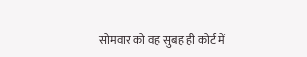सोमवार को वह सुबह ही कोर्ट में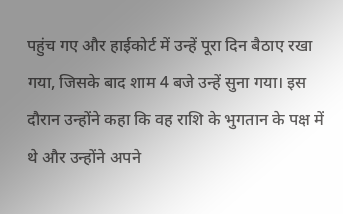पहुंच गए और हाईकोर्ट में उन्हें पूरा दिन बैठाए रखा गया, जिसके बाद शाम 4 बजे उन्हें सुना गया। इस दौरान उन्होंने कहा कि वह राशि के भुगतान के पक्ष में थे और उन्होंने अपने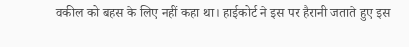वकील को बहस के लिए नहीं कहा था। हाईकोर्ट ने इस पर हैरानी जताते हुए इस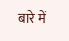बारे में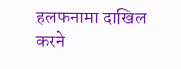हलफनामा दाखिल करने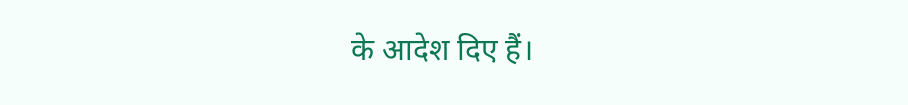के आदेश दिए हैं।